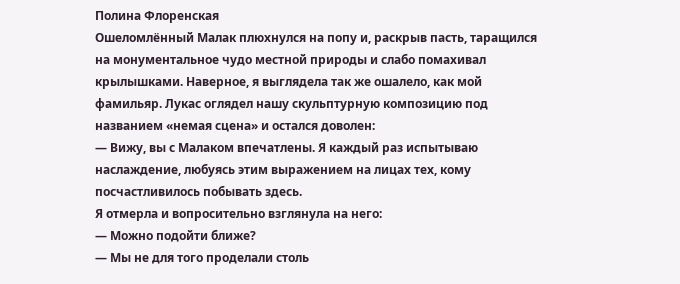Полина Флоренская
Ошеломлённый Малак плюхнулся на попу и, раскрыв пасть, таращился на монументальное чудо местной природы и слабо помахивал крылышками. Наверное, я выглядела так же ошалело, как мой фамильяр. Лукас оглядел нашу скульптурную композицию под названием «немая сцена» и остался доволен:
— Вижу, вы с Малаком впечатлены. Я каждый раз испытываю наслаждение, любуясь этим выражением на лицах тех, кому посчастливилось побывать здесь.
Я отмерла и вопросительно взглянула на него:
— Можно подойти ближе?
— Мы не для того проделали столь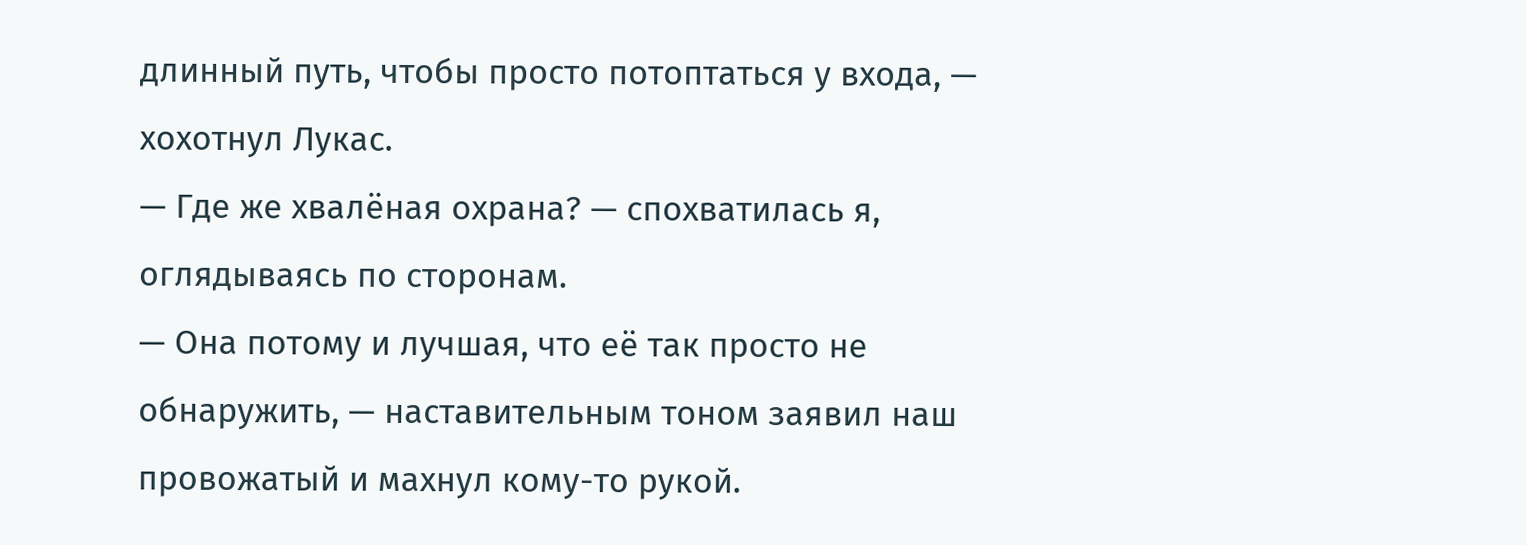длинный путь, чтобы просто потоптаться у входа, — хохотнул Лукас.
— Где же хвалёная охрана? — спохватилась я, оглядываясь по сторонам.
— Она потому и лучшая, что её так просто не обнаружить, — наставительным тоном заявил наш провожатый и махнул кому-то рукой.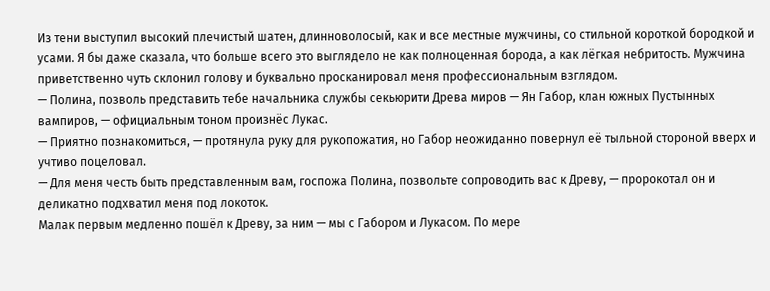Из тени выступил высокий плечистый шатен, длинноволосый, как и все местные мужчины, со стильной короткой бородкой и усами. Я бы даже сказала, что больше всего это выглядело не как полноценная борода, а как лёгкая небритость. Мужчина приветственно чуть склонил голову и буквально просканировал меня профессиональным взглядом.
— Полина, позволь представить тебе начальника службы секьюрити Древа миров — Ян Габор, клан южных Пустынных вампиров, — официальным тоном произнёс Лукас.
— Приятно познакомиться, — протянула руку для рукопожатия, но Габор неожиданно повернул её тыльной стороной вверх и учтиво поцеловал.
— Для меня честь быть представленным вам, госпожа Полина, позвольте сопроводить вас к Древу, — пророкотал он и деликатно подхватил меня под локоток.
Малак первым медленно пошёл к Древу, за ним — мы с Габором и Лукасом. По мере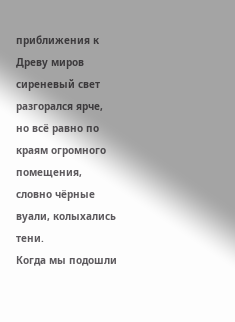приближения к Древу миров сиреневый свет разгорался ярче, но всё равно по краям огромного помещения, словно чёрные вуали, колыхались тени.
Когда мы подошли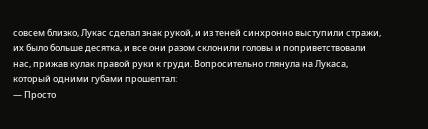совсем близко, Лукас сделал знак рукой, и из теней синхронно выступили стражи, их было больше десятка, и все они разом склонили головы и поприветствовали нас, прижав кулак правой руки к груди. Вопросительно глянула на Лукаса, который одними губами прошептал:
— Просто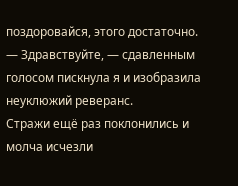поздоровайся, этого достаточно.
— Здравствуйте, — сдавленным голосом пискнула я и изобразила неуклюжий реверанс.
Стражи ещё раз поклонились и молча исчезли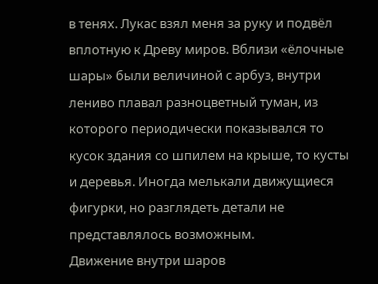в тенях. Лукас взял меня за руку и подвёл вплотную к Древу миров. Вблизи «ёлочные шары» были величиной с арбуз, внутри лениво плавал разноцветный туман, из которого периодически показывался то кусок здания со шпилем на крыше, то кусты и деревья. Иногда мелькали движущиеся фигурки, но разглядеть детали не представлялось возможным.
Движение внутри шаров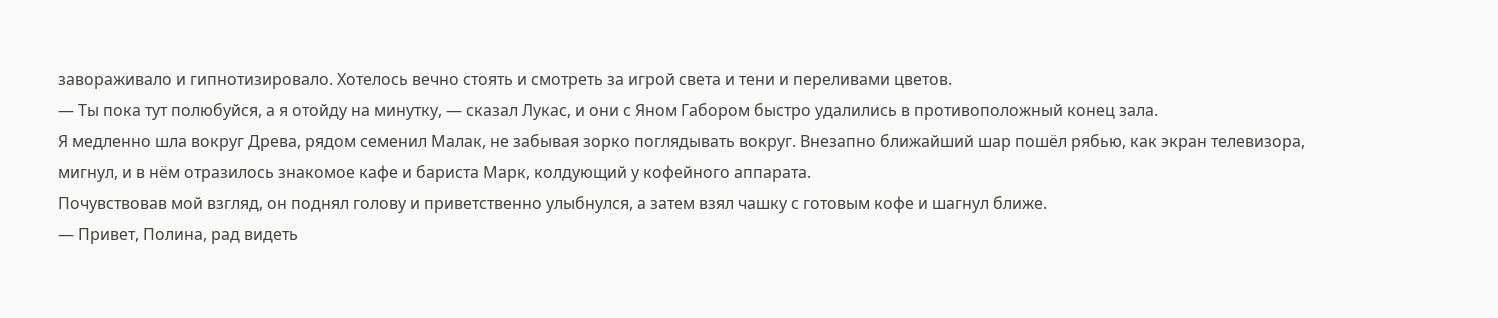завораживало и гипнотизировало. Хотелось вечно стоять и смотреть за игрой света и тени и переливами цветов.
— Ты пока тут полюбуйся, а я отойду на минутку, — сказал Лукас, и они с Яном Габором быстро удалились в противоположный конец зала.
Я медленно шла вокруг Древа, рядом семенил Малак, не забывая зорко поглядывать вокруг. Внезапно ближайший шар пошёл рябью, как экран телевизора, мигнул, и в нём отразилось знакомое кафе и бариста Марк, колдующий у кофейного аппарата.
Почувствовав мой взгляд, он поднял голову и приветственно улыбнулся, а затем взял чашку с готовым кофе и шагнул ближе.
— Привет, Полина, рад видеть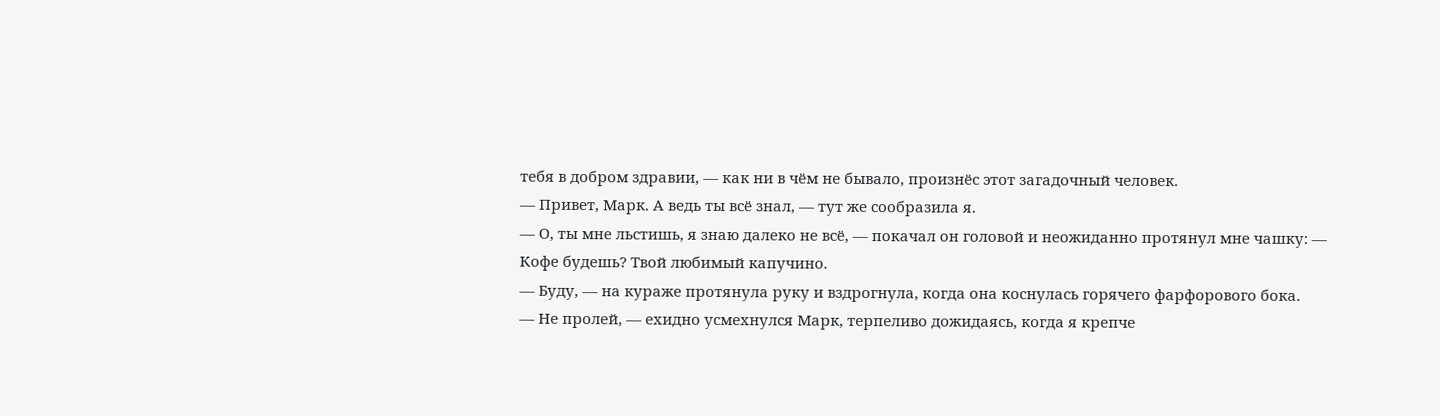тебя в добром здравии, — как ни в чём не бывало, произнёс этот загадочный человек.
— Привет, Марк. А ведь ты всё знал, — тут же сообразила я.
— О, ты мне льстишь, я знаю далеко не всё, — покачал он головой и неожиданно протянул мне чашку: — Кофе будешь? Твой любимый капучино.
— Буду, — на кураже протянула руку и вздрогнула, когда она коснулась горячего фарфорового бока.
— Не пролей, — ехидно усмехнулся Марк, терпеливо дожидаясь, когда я крепче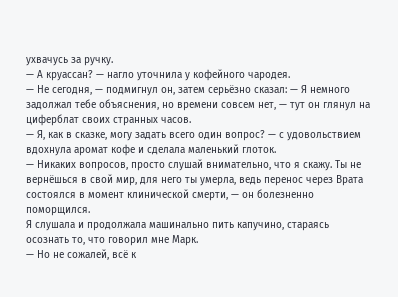ухвачусь за ручку.
— А круассан? — нагло уточнила у кофейного чародея.
— Не сегодня, — подмигнул он, затем серьёзно сказал: — Я немного задолжал тебе объяснения, но времени совсем нет, — тут он глянул на циферблат своих странных часов.
— Я, как в сказке, могу задать всего один вопрос? — с удовольствием вдохнула аромат кофе и сделала маленький глоток.
— Никаких вопросов, просто слушай внимательно, что я скажу. Ты не вернёшься в свой мир, для него ты умерла, ведь перенос через Врата состоялся в момент клинической смерти, — он болезненно поморщился.
Я слушала и продолжала машинально пить капучино, стараясь осознать то, что говорил мне Марк.
— Но не сожалей, всё к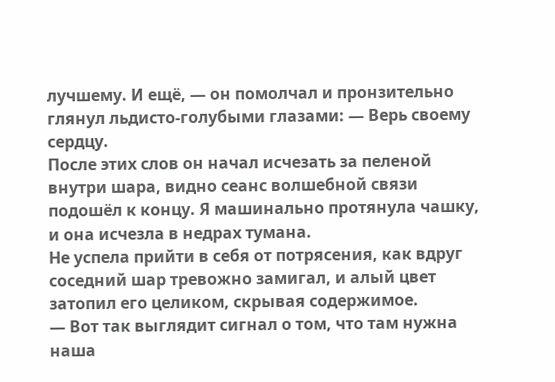лучшему. И ещё, — он помолчал и пронзительно глянул льдисто-голубыми глазами: — Верь своему сердцу.
После этих слов он начал исчезать за пеленой внутри шара, видно сеанс волшебной связи подошёл к концу. Я машинально протянула чашку, и она исчезла в недрах тумана.
Не успела прийти в себя от потрясения, как вдруг соседний шар тревожно замигал, и алый цвет затопил его целиком, скрывая содержимое.
— Вот так выглядит сигнал о том, что там нужна наша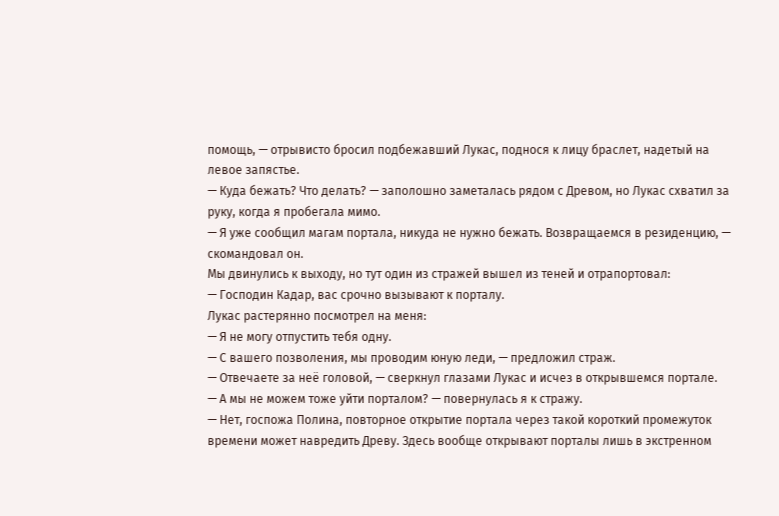помощь, — отрывисто бросил подбежавший Лукас, поднося к лицу браслет, надетый на левое запястье.
— Куда бежать? Что делать? — заполошно заметалась рядом с Древом, но Лукас схватил за руку, когда я пробегала мимо.
— Я уже сообщил магам портала, никуда не нужно бежать. Возвращаемся в резиденцию, — скомандовал он.
Мы двинулись к выходу, но тут один из стражей вышел из теней и отрапортовал:
— Господин Кадар, вас срочно вызывают к порталу.
Лукас растерянно посмотрел на меня:
— Я не могу отпустить тебя одну.
— С вашего позволения, мы проводим юную леди, — предложил страж.
— Отвечаете за неё головой, — сверкнул глазами Лукас и исчез в открывшемся портале.
— А мы не можем тоже уйти порталом? — повернулась я к стражу.
— Нет, госпожа Полина, повторное открытие портала через такой короткий промежуток времени может навредить Древу. Здесь вообще открывают порталы лишь в экстренном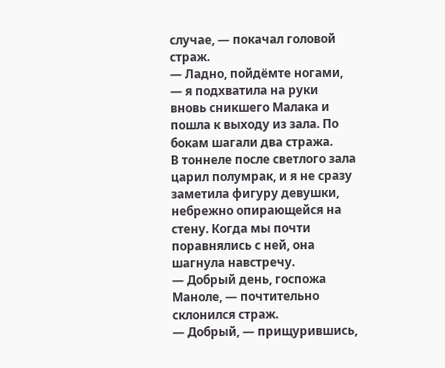случае, — покачал головой страж.
— Ладно, пойдёмте ногами, — я подхватила на руки вновь сникшего Малака и пошла к выходу из зала. По бокам шагали два стража.
В тоннеле после светлого зала царил полумрак, и я не сразу заметила фигуру девушки, небрежно опирающейся на стену. Когда мы почти поравнялись с ней, она шагнула навстречу.
— Добрый день, госпожа Маноле, — почтительно склонился страж.
— Добрый, — прищурившись,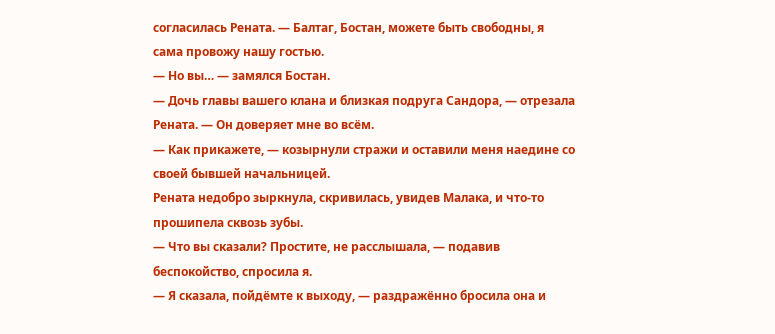согласилась Рената. — Балтаг, Бостан, можете быть свободны, я сама провожу нашу гостью.
— Но вы… — замялся Бостан.
— Дочь главы вашего клана и близкая подруга Сандора, — отрезала Рената. — Он доверяет мне во всём.
— Как прикажете, — козырнули стражи и оставили меня наедине со своей бывшей начальницей.
Рената недобро зыркнула, скривилась, увидев Малака, и что-то прошипела сквозь зубы.
— Что вы сказали? Простите, не расслышала, — подавив беспокойство, спросила я.
— Я сказала, пойдёмте к выходу, — раздражённо бросила она и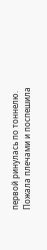первой ринулась по тоннелю.
Пожала плечами и поспешила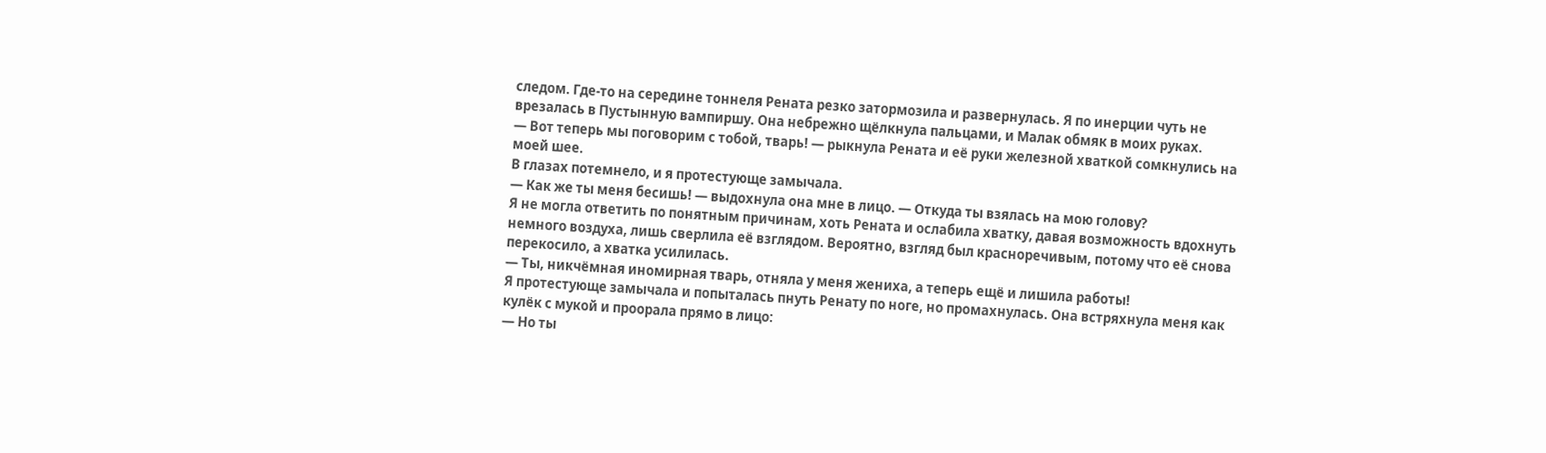следом. Где-то на середине тоннеля Рената резко затормозила и развернулась. Я по инерции чуть не врезалась в Пустынную вампиршу. Она небрежно щёлкнула пальцами, и Малак обмяк в моих руках.
— Вот теперь мы поговорим с тобой, тварь! — рыкнула Рената и её руки железной хваткой сомкнулись на моей шее.
В глазах потемнело, и я протестующе замычала.
— Как же ты меня бесишь! — выдохнула она мне в лицо. — Откуда ты взялась на мою голову?
Я не могла ответить по понятным причинам, хоть Рената и ослабила хватку, давая возможность вдохнуть немного воздуха, лишь сверлила её взглядом. Вероятно, взгляд был красноречивым, потому что её снова перекосило, а хватка усилилась.
— Ты, никчёмная иномирная тварь, отняла у меня жениха, а теперь ещё и лишила работы!
Я протестующе замычала и попыталась пнуть Ренату по ноге, но промахнулась. Она встряхнула меня как кулёк с мукой и проорала прямо в лицо:
— Но ты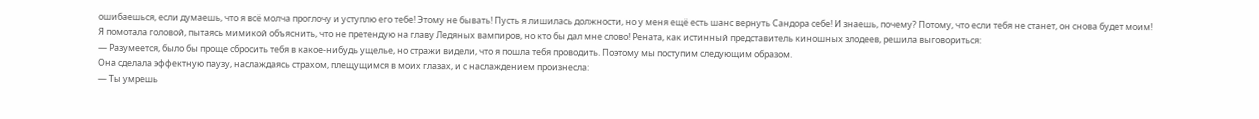ошибаешься, если думаешь, что я всё молча проглочу и уступлю его тебе! Этому не бывать! Пусть я лишилась должности, но у меня ещё есть шанс вернуть Сандора себе! И знаешь, почему? Потому, что если тебя не станет, он снова будет моим!
Я помотала головой, пытаясь мимикой объяснить, что не претендую на главу Ледяных вампиров, но кто бы дал мне слово! Рената, как истинный представитель киношных злодеев, решила выговориться:
— Разумеется, было бы проще сбросить тебя в какое-нибудь ущелье, но стражи видели, что я пошла тебя проводить. Поэтому мы поступим следующим образом.
Она сделала эффектную паузу, наслаждаясь страхом, плещущимся в моих глазах, и с наслаждением произнесла:
— Ты умрешь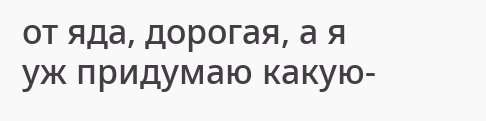от яда, дорогая, а я уж придумаю какую-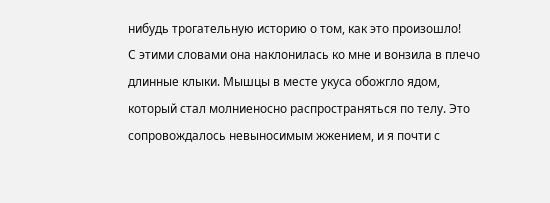нибудь трогательную историю о том, как это произошло!
С этими словами она наклонилась ко мне и вонзила в плечо длинные клыки. Мышцы в месте укуса обожгло ядом, который стал молниеносно распространяться по телу. Это сопровождалось невыносимым жжением, и я почти с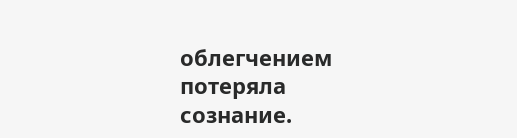облегчением потеряла сознание.